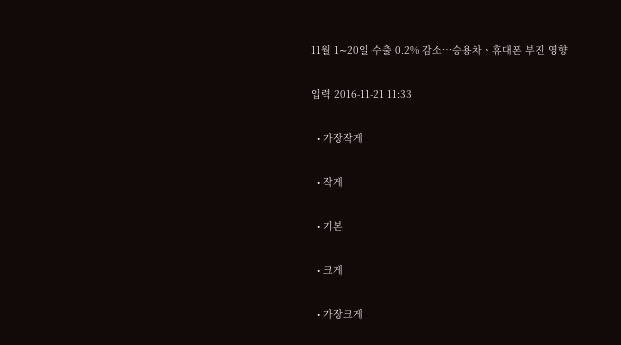11월 1∼20일 수출 0.2% 감소…승용차ㆍ휴대폰 부진 영향

입력 2016-11-21 11:33

  • 가장작게

  • 작게

  • 기본

  • 크게

  • 가장크게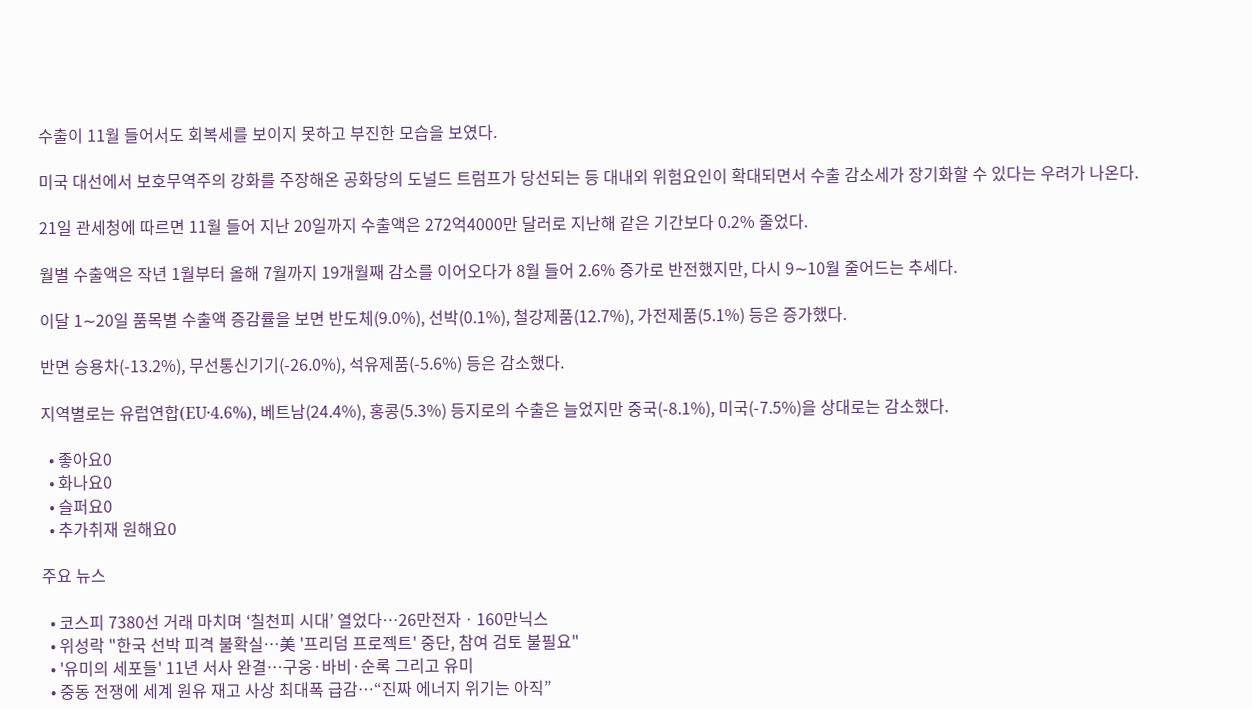수출이 11월 들어서도 회복세를 보이지 못하고 부진한 모습을 보였다.

미국 대선에서 보호무역주의 강화를 주장해온 공화당의 도널드 트럼프가 당선되는 등 대내외 위험요인이 확대되면서 수출 감소세가 장기화할 수 있다는 우려가 나온다.

21일 관세청에 따르면 11월 들어 지난 20일까지 수출액은 272억4000만 달러로 지난해 같은 기간보다 0.2% 줄었다.

월별 수출액은 작년 1월부터 올해 7월까지 19개월째 감소를 이어오다가 8월 들어 2.6% 증가로 반전했지만, 다시 9∼10월 줄어드는 추세다.

이달 1∼20일 품목별 수출액 증감률을 보면 반도체(9.0%), 선박(0.1%), 철강제품(12.7%), 가전제품(5.1%) 등은 증가했다.

반면 승용차(-13.2%), 무선통신기기(-26.0%), 석유제품(-5.6%) 등은 감소했다.

지역별로는 유럽연합(EU·4.6%), 베트남(24.4%), 홍콩(5.3%) 등지로의 수출은 늘었지만 중국(-8.1%), 미국(-7.5%)을 상대로는 감소했다.

  • 좋아요0
  • 화나요0
  • 슬퍼요0
  • 추가취재 원해요0

주요 뉴스

  • 코스피 7380선 거래 마치며 ‘칠천피 시대’ 열었다⋯26만전자ㆍ160만닉스
  • 위성락 "한국 선박 피격 불확실⋯美 '프리덤 프로젝트' 중단, 참여 검토 불필요"
  • '유미의 세포들' 11년 서사 완결…구웅·바비·순록 그리고 유미
  • 중동 전쟁에 세계 원유 재고 사상 최대폭 급감⋯“진짜 에너지 위기는 아직”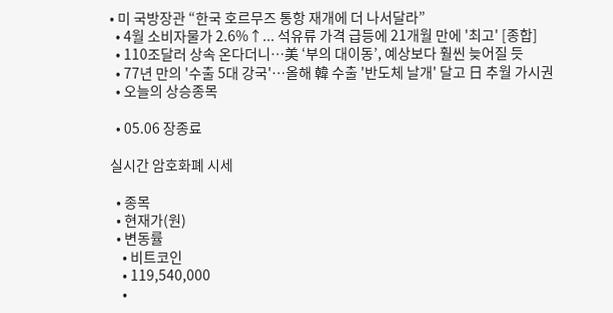• 미 국방장관 “한국 호르무즈 통항 재개에 더 나서달라”
  • 4월 소비자물가 2.6%↑... 석유류 가격 급등에 21개월 만에 '최고' [종합]
  • 110조달러 상속 온다더니…美 ‘부의 대이동’, 예상보다 훨씬 늦어질 듯
  • 77년 만의 '수출 5대 강국'⋯올해 韓 수출 '반도체 날개' 달고 日 추월 가시권
  • 오늘의 상승종목

  • 05.06 장종료

실시간 암호화폐 시세

  • 종목
  • 현재가(원)
  • 변동률
    • 비트코인
    • 119,540,000
    •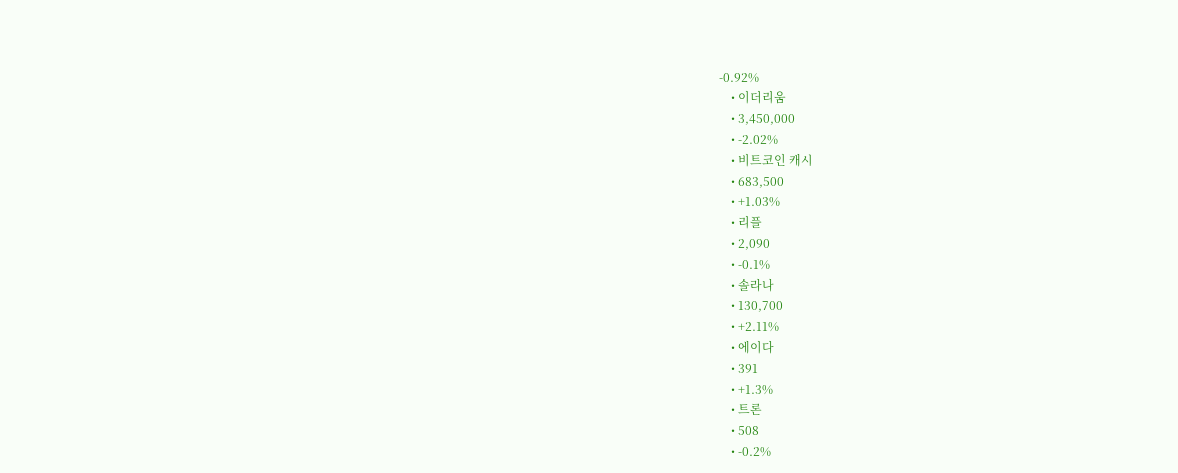-0.92%
    • 이더리움
    • 3,450,000
    • -2.02%
    • 비트코인 캐시
    • 683,500
    • +1.03%
    • 리플
    • 2,090
    • -0.1%
    • 솔라나
    • 130,700
    • +2.11%
    • 에이다
    • 391
    • +1.3%
    • 트론
    • 508
    • -0.2%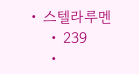• 스텔라루멘
    • 239
    •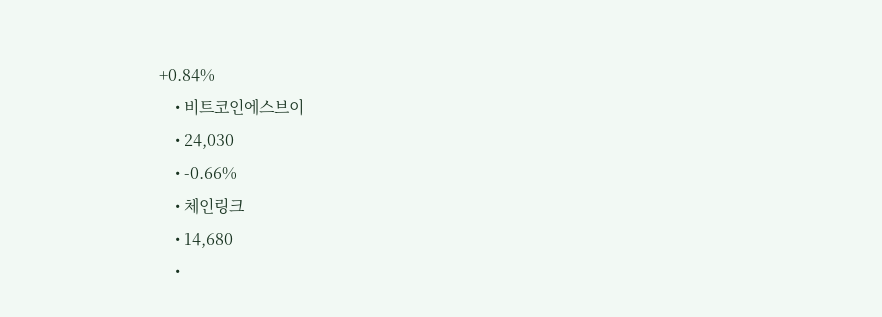+0.84%
    • 비트코인에스브이
    • 24,030
    • -0.66%
    • 체인링크
    • 14,680
    •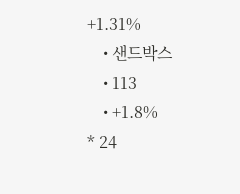+1.31%
    • 샌드박스
    • 113
    • +1.8%
* 24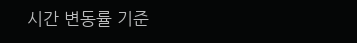시간 변동률 기준